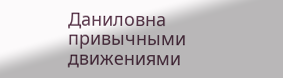Даниловна привычными движениями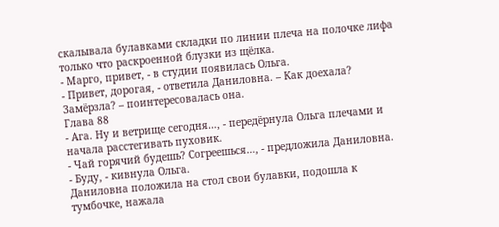скалывала булавками складки по линии плеча на полочке лифа только что раскроенной блузки из щёлка.
- Марго, привет, - в студии появилась Ольга.
- Привет, дорогая, - ответила Даниловна. – Как доехала? Замёрзла? – поинтересовалась она.
Глава 88
- Ага. Ну и ветрище сегодня…, - передёрнула Ольга плечами и начала расстегивать пуховик.
- Чай горячий будешь? Согреешься…, - предложила Даниловна.
- Буду, - кивнула Ольга.
Даниловна положила на стол свои булавки, подошла к тумбочке, нажала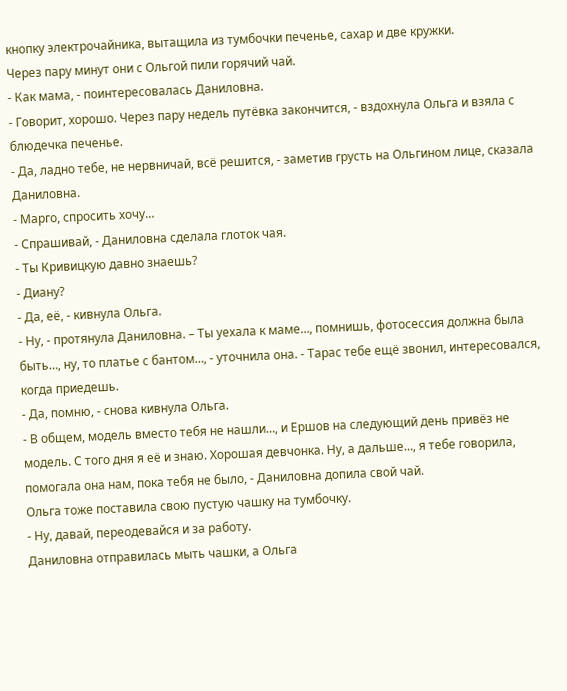кнопку электрочайника, вытащила из тумбочки печенье, сахар и две кружки.
Через пару минут они с Ольгой пили горячий чай.
- Как мама, - поинтересовалась Даниловна.
- Говорит, хорошо. Через пару недель путёвка закончится, - вздохнула Ольга и взяла с блюдечка печенье.
- Да, ладно тебе, не нервничай, всё решится, - заметив грусть на Ольгином лице, сказала Даниловна.
- Марго, спросить хочу…
- Спрашивай, - Даниловна сделала глоток чая.
- Ты Кривицкую давно знаешь?
- Диану?
- Да, её, - кивнула Ольга.
- Ну, - протянула Даниловна. – Ты уехала к маме…, помнишь, фотосессия должна была быть…, ну, то платье с бантом…, - уточнила она. - Тарас тебе ещё звонил, интересовался, когда приедешь.
- Да, помню, - снова кивнула Ольга.
- В общем, модель вместо тебя не нашли…, и Ершов на следующий день привёз не модель. С того дня я её и знаю. Хорошая девчонка. Ну, а дальше…, я тебе говорила, помогала она нам, пока тебя не было, - Даниловна допила свой чай.
Ольга тоже поставила свою пустую чашку на тумбочку.
- Ну, давай, переодевайся и за работу.
Даниловна отправилась мыть чашки, а Ольга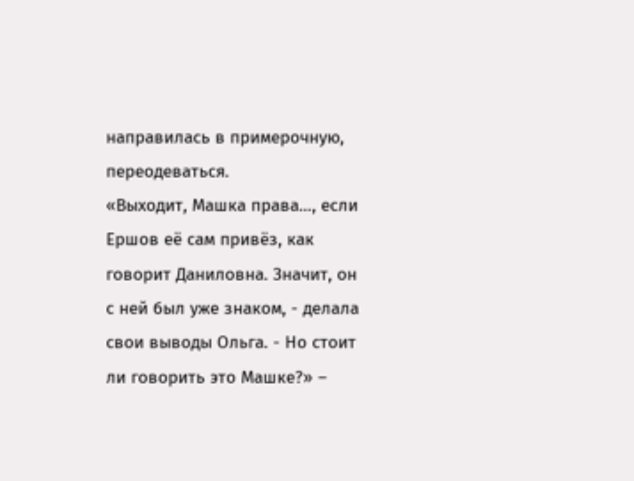направилась в примерочную, переодеваться.
«Выходит, Машка права…, если Ершов её сам привёз, как говорит Даниловна. Значит, он с ней был уже знаком, - делала свои выводы Ольга. - Но стоит ли говорить это Машке?» –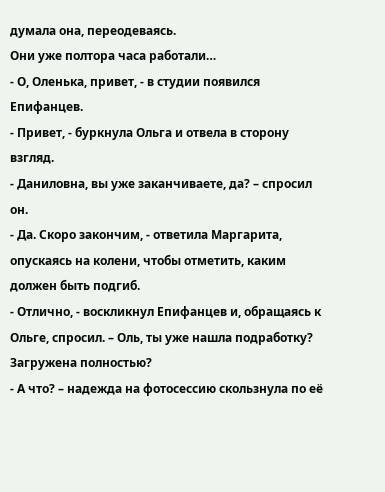думала она, переодеваясь.
Они уже полтора часа работали…
- О, Оленька, привет, - в студии появился Епифанцев.
- Привет, - буркнула Ольга и отвела в сторону взгляд.
- Даниловна, вы уже заканчиваете, да? – спросил он.
- Да. Скоро закончим, - ответила Маргарита, опускаясь на колени, чтобы отметить, каким должен быть подгиб.
- Отлично, - воскликнул Епифанцев и, обращаясь к Ольге, спросил. – Оль, ты уже нашла подработку? Загружена полностью?
- А что? – надежда на фотосессию скользнула по её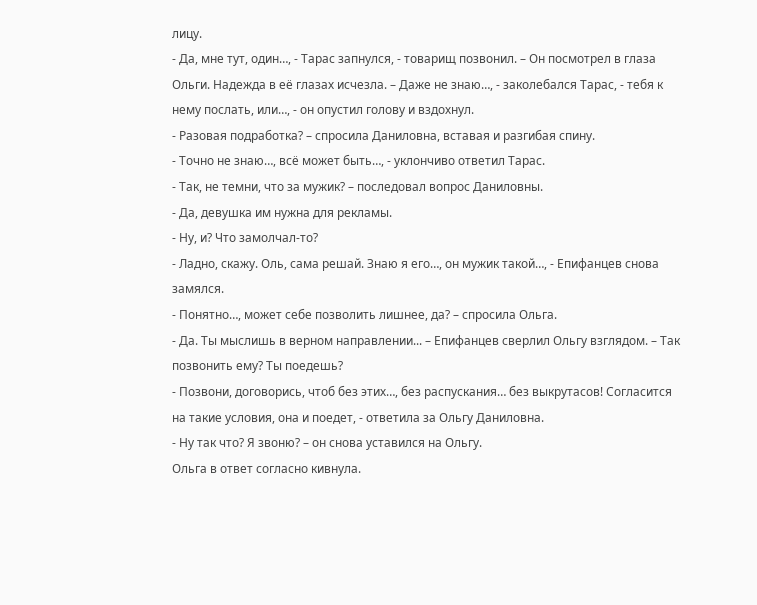лицу.
- Да, мне тут, один…, - Тарас запнулся, - товарищ позвонил. – Он посмотрел в глаза Ольги. Надежда в её глазах исчезла. – Даже не знаю…, - заколебался Тарас, - тебя к нему послать, или…, - он опустил голову и вздохнул.
- Разовая подработка? – спросила Даниловна, вставая и разгибая спину.
- Точно не знаю…, всё может быть…, - уклончиво ответил Тарас.
- Так, не темни, что за мужик? – последовал вопрос Даниловны.
- Да, девушка им нужна для рекламы.
- Ну, и? Что замолчал-то?
- Ладно, скажу. Оль, сама решай. Знаю я его…, он мужик такой…, - Епифанцев снова замялся.
- Понятно…, может себе позволить лишнее, да? – спросила Ольга.
- Да. Ты мыслишь в верном направлении... – Епифанцев сверлил Ольгу взглядом. – Так позвонить ему? Ты поедешь?
- Позвони, договорись, чтоб без этих…, без распускания… без выкрутасов! Согласится на такие условия, она и поедет, - ответила за Ольгу Даниловна.
- Ну так что? Я звоню? – он снова уставился на Ольгу.
Ольга в ответ согласно кивнула.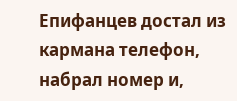Епифанцев достал из кармана телефон, набрал номер и,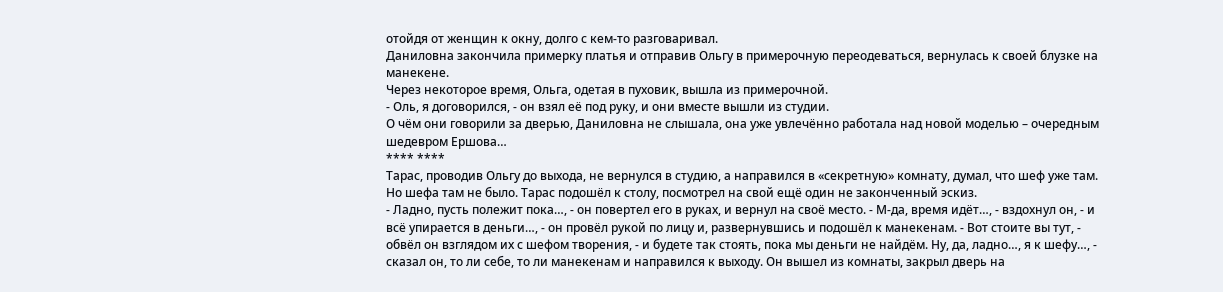отойдя от женщин к окну, долго с кем-то разговаривал.
Даниловна закончила примерку платья и отправив Ольгу в примерочную переодеваться, вернулась к своей блузке на манекене.
Через некоторое время, Ольга, одетая в пуховик, вышла из примерочной.
- Оль, я договорился, - он взял её под руку, и они вместе вышли из студии.
О чём они говорили за дверью, Даниловна не слышала, она уже увлечённо работала над новой моделью – очередным шедевром Ершова…
**** ****
Тарас, проводив Ольгу до выхода, не вернулся в студию, а направился в «секретную» комнату, думал, что шеф уже там. Но шефа там не было. Тарас подошёл к столу, посмотрел на свой ещё один не законченный эскиз.
- Ладно, пусть полежит пока…, - он повертел его в руках, и вернул на своё место. - М-да, время идёт…, - вздохнул он, - и всё упирается в деньги…, - он провёл рукой по лицу и, развернувшись и подошёл к манекенам. - Вот стоите вы тут, - обвёл он взглядом их с шефом творения, - и будете так стоять, пока мы деньги не найдём. Ну, да, ладно…, я к шефу…, - сказал он, то ли себе, то ли манекенам и направился к выходу. Он вышел из комнаты, закрыл дверь на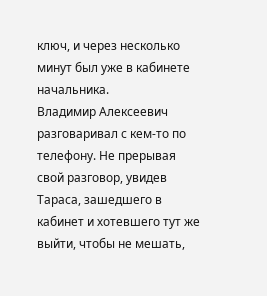ключ, и через несколько минут был уже в кабинете начальника.
Владимир Алексеевич разговаривал с кем-то по телефону. Не прерывая свой разговор, увидев Тараса, зашедшего в кабинет и хотевшего тут же выйти, чтобы не мешать,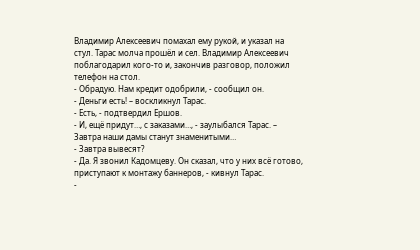Владимир Алексеевич помахал ему рукой, и указал на стул. Тарас молча прошёл и сел. Владимир Алексеевич поблагодарил кого-то и, закончив разговор, положил телефон на стол.
- Обрадую. Нам кредит одобрили, - сообщил он.
- Деньги есть! – воскликнул Тарас.
- Есть, - подтвердил Ершов.
- И, ещё придут…, с заказами…, - заулыбался Тарас. – Завтра наши дамы станут знаменитыми…
- Завтра вывесят?
- Да. Я звонил Кадомцеву. Он сказал, что у них всё готово, приступают к монтажу баннеров, - кивнул Тарас.
-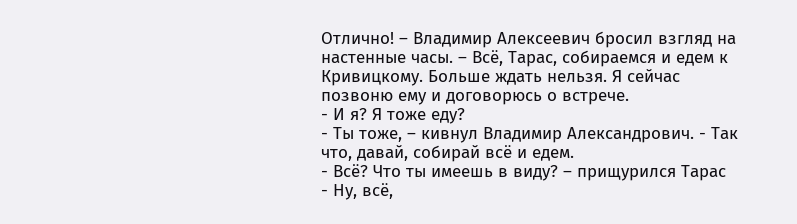Отлично! – Владимир Алексеевич бросил взгляд на настенные часы. – Всё, Тарас, собираемся и едем к Кривицкому. Больше ждать нельзя. Я сейчас позвоню ему и договорюсь о встрече.
- И я? Я тоже еду?
- Ты тоже, – кивнул Владимир Александрович. - Так что, давай, собирай всё и едем.
- Всё? Что ты имеешь в виду? – прищурился Тарас
- Ну, всё,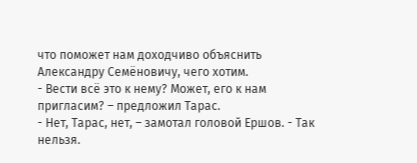что поможет нам доходчиво объяснить Александру Семёновичу, чего хотим.
- Вести всё это к нему? Может, его к нам пригласим? – предложил Тарас.
- Нет, Тарас, нет, – замотал головой Ершов. - Так нельзя.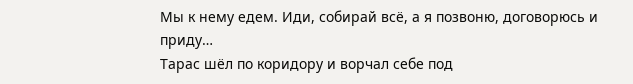Мы к нему едем. Иди, собирай всё, а я позвоню, договорюсь и приду…
Тарас шёл по коридору и ворчал себе под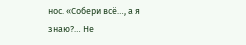нос. «Собери всё…, а я знаю?… Не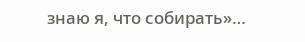знаю я, что собирать»…